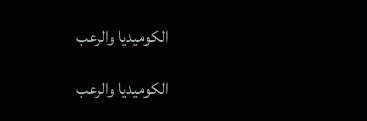الكوميديا والرعب

الكوميديا والرعب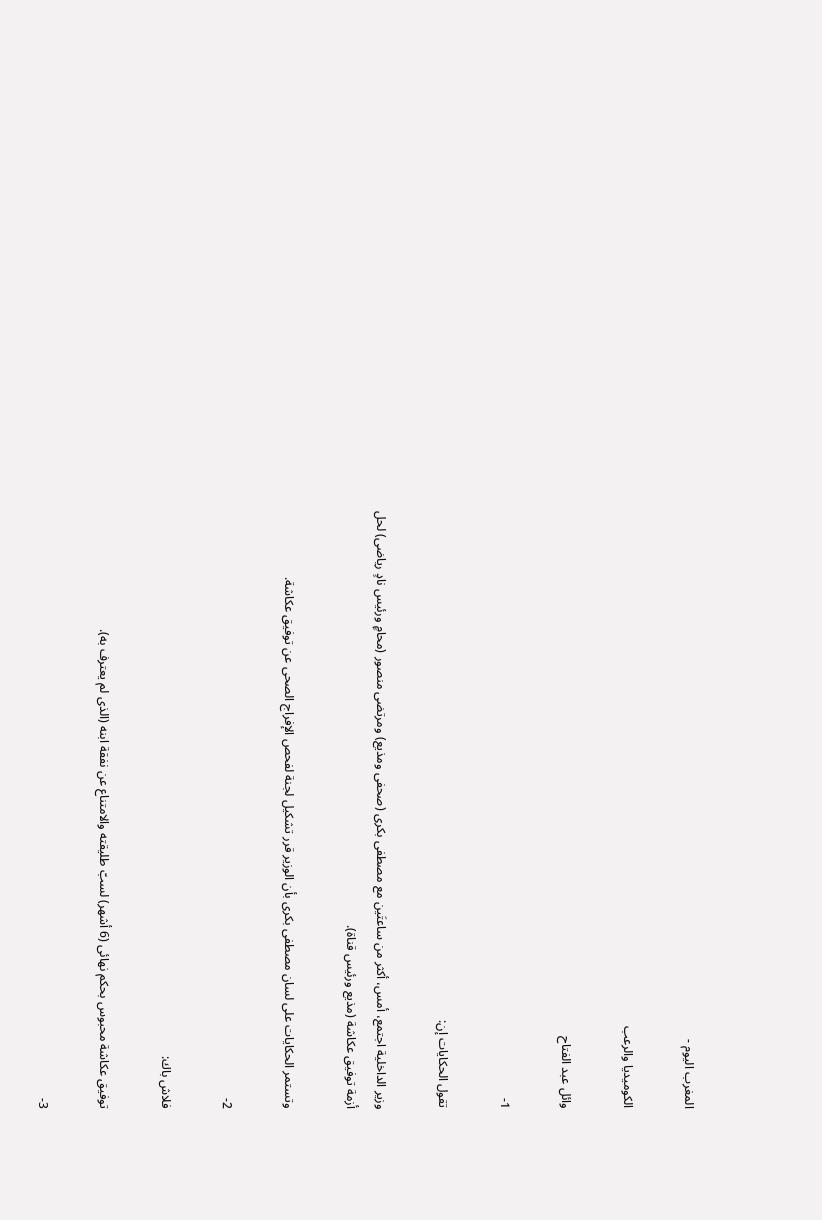المغرب اليوم -

الكوميديا والرعب

وائل عبد الفتاح

1-

تقول الحكايات إن:

وزير الداخلية اجتمع، أمس، أكثر من ساعتَين مع مصطفى بكرى (صحفى ومذيع) ومرتضى منصور (محامٍ ورئيس نادٍ رياضى) لحل أزمة توفيق عكاشة (مذيع ورئيس قناة).

وتستمر الحكايات على لسان مصطفى بكرى بأن الوزير قرر تشكيل لجنة لفحص الإفراج الصحى عن توفيق عكاشة.

2-

فلاش باك:

توفيق عكاشة محبوس بحكم نهائى (6 أشهر) لسبّ طليقته والامتناع عن نفقة ابنه (الذى لم يعترف به).

3-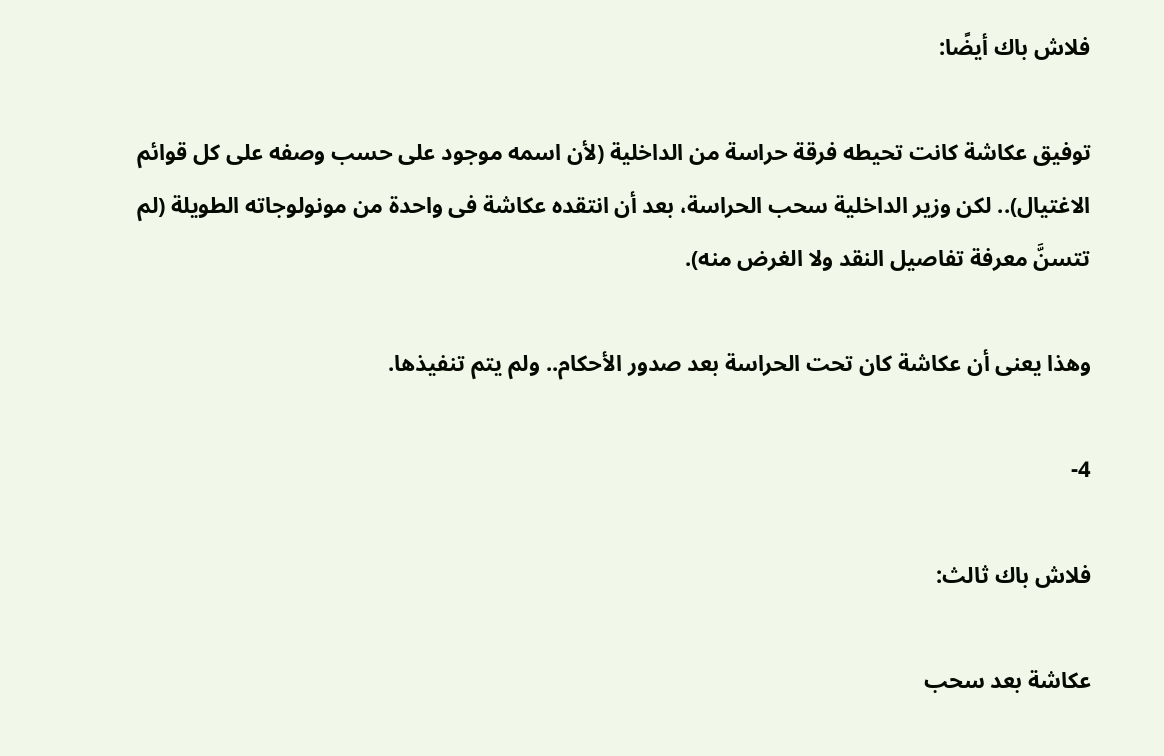فلاش باك أيضًا:

توفيق عكاشة كانت تحيطه فرقة حراسة من الداخلية (لأن اسمه موجود على حسب وصفه على كل قوائم الاغتيال).. لكن وزير الداخلية سحب الحراسة، بعد أن انتقده عكاشة فى واحدة من مونولوجاته الطويلة (لم تتسنَّ معرفة تفاصيل النقد ولا الغرض منه).

وهذا يعنى أن عكاشة كان تحت الحراسة بعد صدور الأحكام.. ولم يتم تنفيذها.

4-

فلاش باك ثالث:

عكاشة بعد سحب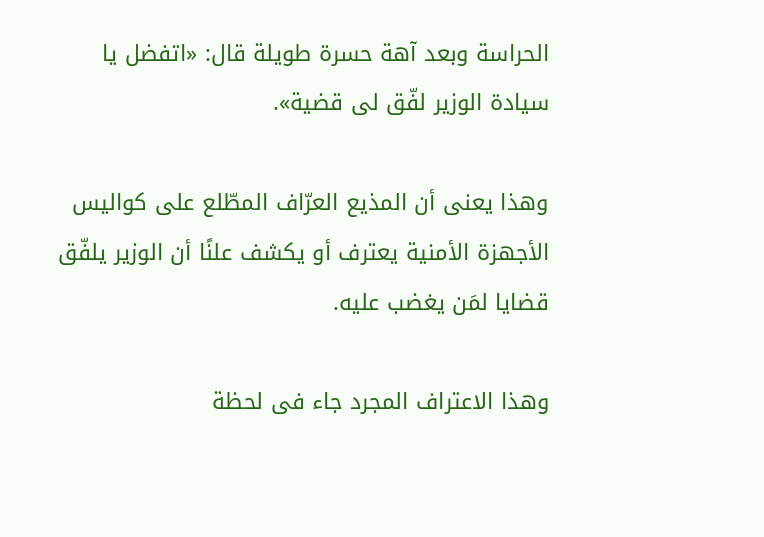الحراسة وبعد آهة حسرة طويلة قال: «اتفضل يا سيادة الوزير لفّق لى قضية».

وهذا يعنى أن المذيع العرّاف المطّلع على كواليس الأجهزة الأمنية يعترف أو يكشف علنًا أن الوزير يلفّق قضايا لمَن يغضب عليه.

وهذا الاعتراف المجرد جاء فى لحظة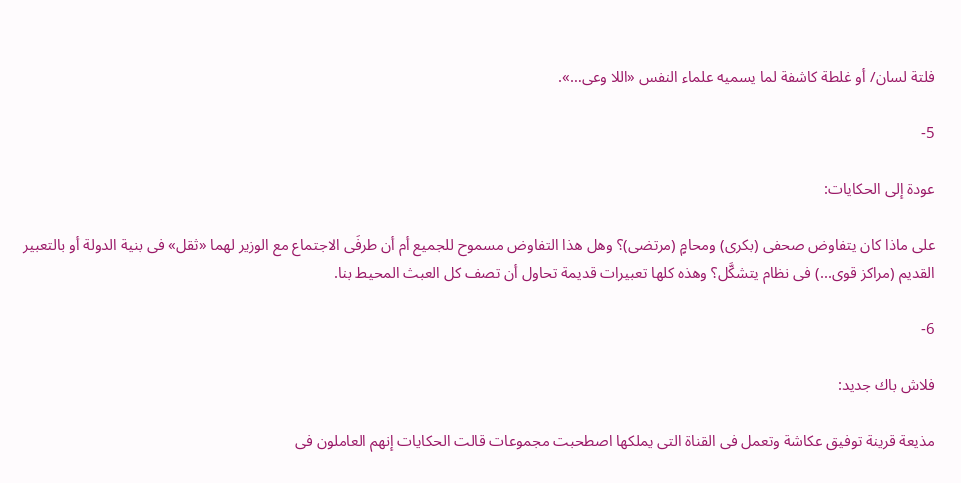فلتة لسان/ أو غلطة كاشفة لما يسميه علماء النفس «اللا وعى…».

5-

عودة إلى الحكايات:

على ماذا كان يتفاوض صحفى (بكرى) ومحامٍ (مرتضى)؟ وهل هذا التفاوض مسموح للجميع أم أن طرفَى الاجتماع مع الوزير لهما «ثقل» فى بنية الدولة أو بالتعبير القديم (مراكز قوى...) فى نظام يتشكَّل؟ وهذه كلها تعبيرات قديمة تحاول أن تصف كل العبث المحيط بنا.

6-

فلاش باك جديد:

مذيعة قرينة توفيق عكاشة وتعمل فى القناة التى يملكها اصطحبت مجموعات قالت الحكايات إنهم العاملون فى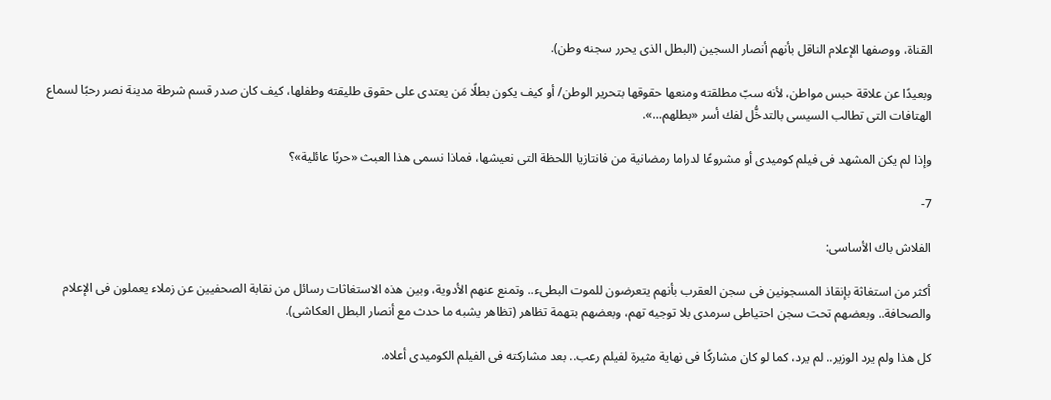القناة، ووصفها الإعلام الناقل بأنهم أنصار السجين (البطل الذى يحرر سجنه وطن).

وبعيدًا عن علاقة حبس مواطن، لأنه سبّ مطلقته ومنعها حقوقها بتحرير الوطن/ أو كيف يكون بطلًا مَن يعتدى على حقوق طليقته وطفلها، كيف كان صدر قسم شرطة مدينة نصر رحبًا لسماع الهتافات التى تطالب السيسى بالتدخُّل لفك أسر «بطلهم…».

وإذا لم يكن المشهد فى فيلم كوميدى أو مشروعًا لدراما رمضانية من فانتازيا اللحظة التى نعيشها، فماذا نسمى هذا العبث «حربًا عائلية»؟

7-

الفلاش باك الأساسى:

أكثر من استغاثة بإنقاذ المسجونين فى سجن العقرب بأنهم يتعرضون للموت البطىء.. وتمنع عنهم الأدوية، وبين هذه الاستغاثات رسائل من نقابة الصحفيين عن زملاء يعملون فى الإعلام والصحافة.. وبعضهم تحت سجن احتياطى سرمدى بلا توجيه تهم، وبعضهم بتهمة تظاهر (تظاهر يشبه ما حدث مع أنصار البطل العكاشى).

كل هذا ولم يرد الوزير.. لم يرد، كما لو كان مشاركًا فى نهاية مثيرة لفيلم رعب.. بعد مشاركته فى الفيلم الكوميدى أعلاه.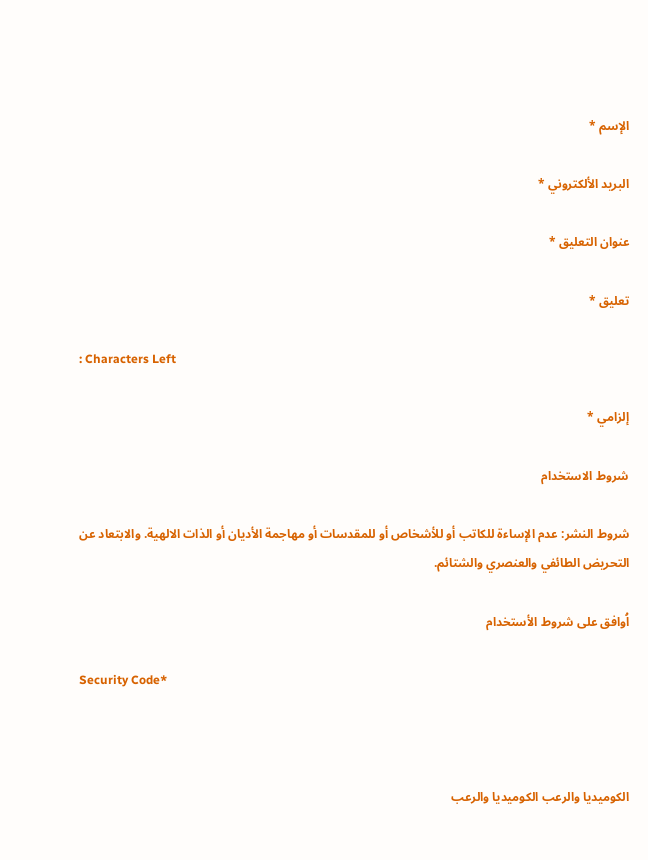الإسم *

البريد الألكتروني *

عنوان التعليق *

تعليق *

: Characters Left

إلزامي *

شروط الاستخدام

شروط النشر: عدم الإساءة للكاتب أو للأشخاص أو للمقدسات أو مهاجمة الأديان أو الذات الالهية. والابتعاد عن التحريض الطائفي والعنصري والشتائم.

اُوافق على شروط الأستخدام

Security Code*



الكوميديا والرعب الكوميديا والرعب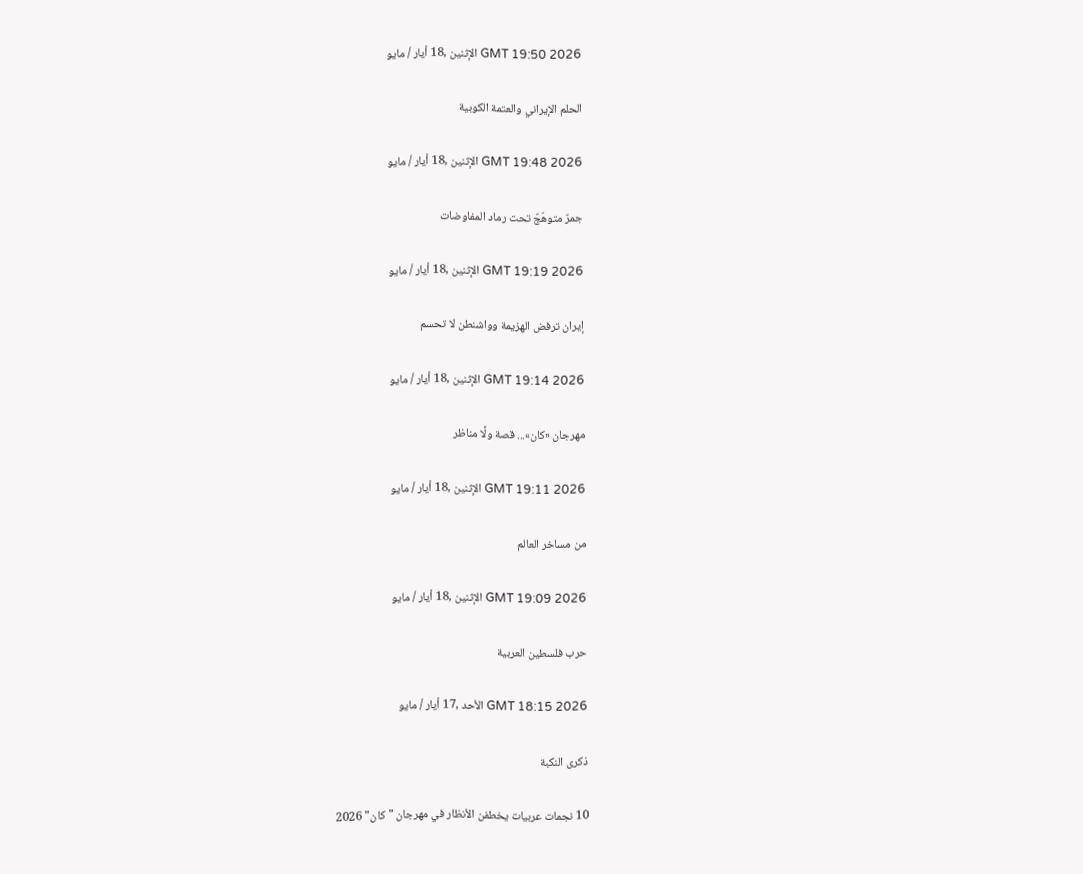GMT 19:50 2026 الإثنين ,18 أيار / مايو

الحلم الإيراني والعتمة الكوبية

GMT 19:48 2026 الإثنين ,18 أيار / مايو

جمرٌ متوهّجٌ تحت رماد المفاوضات

GMT 19:19 2026 الإثنين ,18 أيار / مايو

إيران ترفض الهزيمة وواشنطن لا تحسم

GMT 19:14 2026 الإثنين ,18 أيار / مايو

مهرجان «كان»... قصة ولَّا مناظر

GMT 19:11 2026 الإثنين ,18 أيار / مايو

من مساخر العالم

GMT 19:09 2026 الإثنين ,18 أيار / مايو

حرب فلسطين العربية

GMT 18:15 2026 الأحد ,17 أيار / مايو

ذكرى النكبة

10 نجمات عربيات يخطفن الأنظار في مهرجان "كان" 2026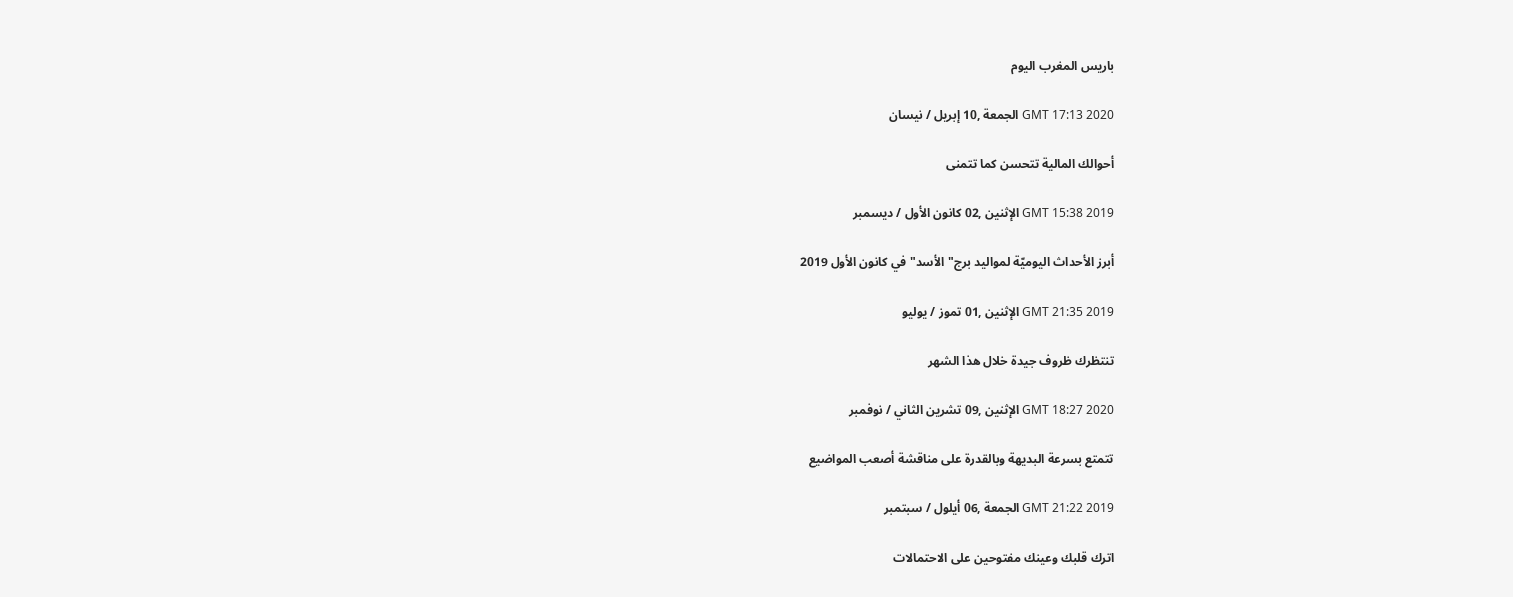باريس المغرب اليوم

GMT 17:13 2020 الجمعة ,10 إبريل / نيسان

أحوالك المالية تتحسن كما تتمنى

GMT 15:38 2019 الإثنين ,02 كانون الأول / ديسمبر

أبرز الأحداث اليوميّة لمواليد برج"الأسد" في كانون الأول 2019

GMT 21:35 2019 الإثنين ,01 تموز / يوليو

تنتظرك ظروف جيدة خلال هذا الشهر

GMT 18:27 2020 الإثنين ,09 تشرين الثاني / نوفمبر

تتمتع بسرعة البديهة وبالقدرة على مناقشة أصعب المواضيع

GMT 21:22 2019 الجمعة ,06 أيلول / سبتمبر

اترك قلبك وعينك مفتوحين على الاحتمالات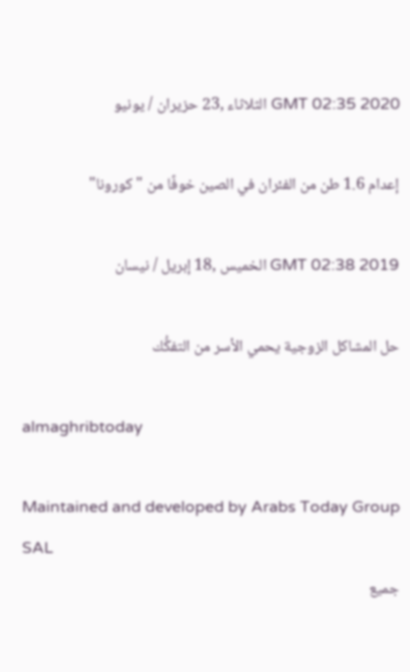GMT 02:35 2020 الثلاثاء ,23 حزيران / يونيو

إعدام 1.6 طن من الفئران في الصين خوفًا من "كورونا"

GMT 02:38 2019 الخميس ,18 إبريل / نيسان

حل المشاكل الزوجية يحمي الأسر من التفكُّك

almaghribtoday

Maintained and developed by Arabs Today Group SAL
جميع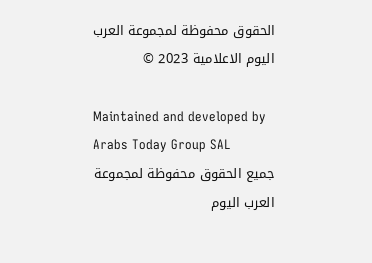الحقوق محفوظة لمجموعة العرب اليوم الاعلامية 2023 ©

Maintained and developed by Arabs Today Group SAL
جميع الحقوق محفوظة لمجموعة العرب اليوم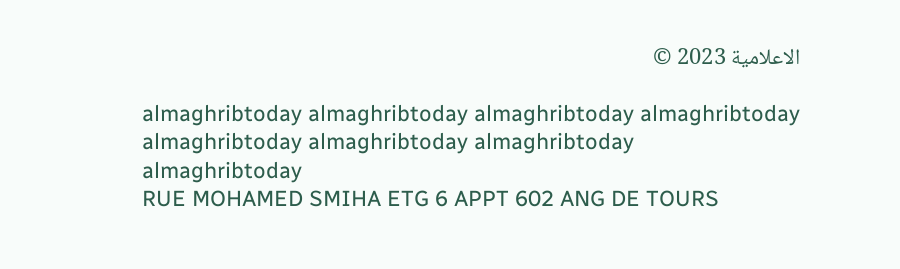الاعلامية 2023 ©

almaghribtoday almaghribtoday almaghribtoday almaghribtoday
almaghribtoday almaghribtoday almaghribtoday
almaghribtoday
RUE MOHAMED SMIHA ETG 6 APPT 602 ANG DE TOURS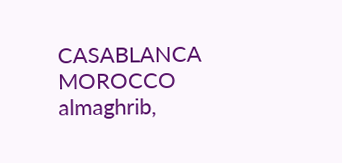CASABLANCA MOROCCO
almaghrib,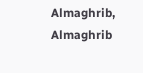Almaghrib, Almaghrib